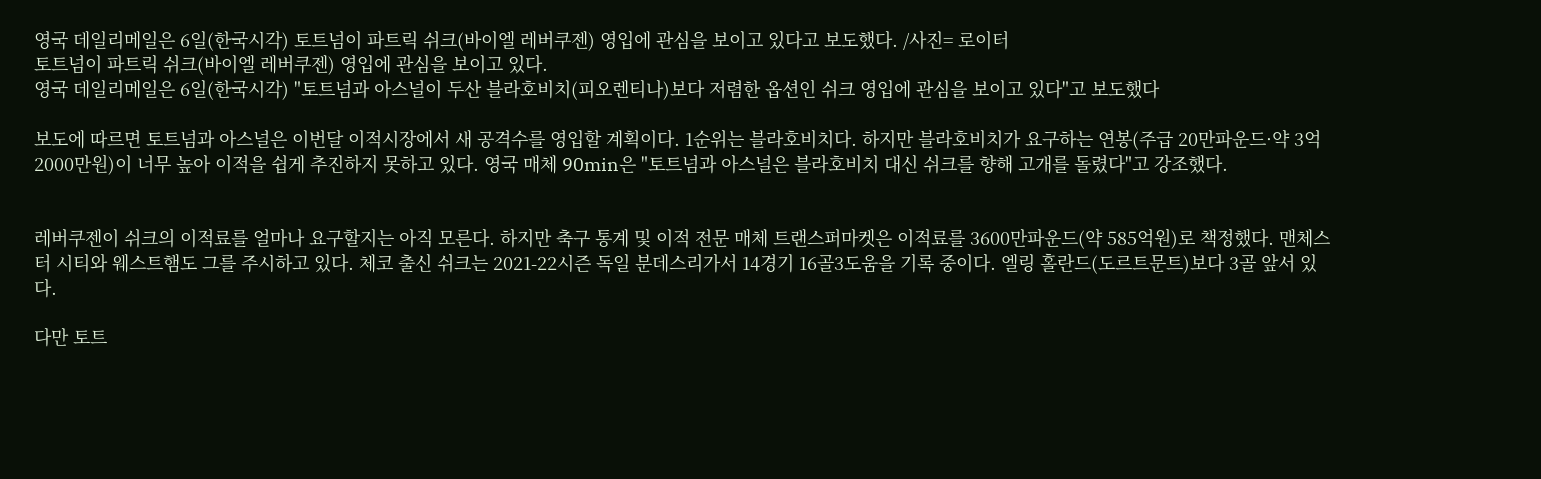영국 데일리메일은 6일(한국시각) 토트넘이 파트릭 쉬크(바이엘 레버쿠젠) 영입에 관심을 보이고 있다고 보도했다. /사진= 로이터
토트넘이 파트릭 쉬크(바이엘 레버쿠젠) 영입에 관심을 보이고 있다.
영국 데일리메일은 6일(한국시각) "토트넘과 아스널이 두산 블라호비치(피오렌티나)보다 저렴한 옵션인 쉬크 영입에 관심을 보이고 있다"고 보도했다

보도에 따르면 토트넘과 아스널은 이번달 이적시장에서 새 공격수를 영입할 계획이다. 1순위는 블라호비치다. 하지만 블라호비치가 요구하는 연봉(주급 20만파운드·약 3억2000만원)이 너무 높아 이적을 쉽게 추진하지 못하고 있다. 영국 매체 90min은 "토트넘과 아스널은 블라호비치 대신 쉬크를 향해 고개를 돌렸다"고 강조했다.


레버쿠젠이 쉬크의 이적료를 얼마나 요구할지는 아직 모른다. 하지만 축구 통계 및 이적 전문 매체 트랜스퍼마켓은 이적료를 3600만파운드(약 585억원)로 책정했다. 맨체스터 시티와 웨스트햄도 그를 주시하고 있다. 체코 출신 쉬크는 2021-22시즌 독일 분데스리가서 14경기 16골3도움을 기록 중이다. 엘링 홀란드(도르트문트)보다 3골 앞서 있다.

다만 토트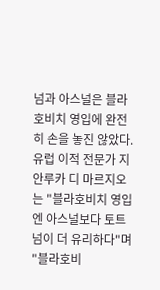넘과 아스널은 블라호비치 영입에 완전히 손을 놓진 않았다. 유럽 이적 전문가 지안루카 디 마르지오는 "블라호비치 영입엔 아스널보다 토트넘이 더 유리하다"며 "블라호비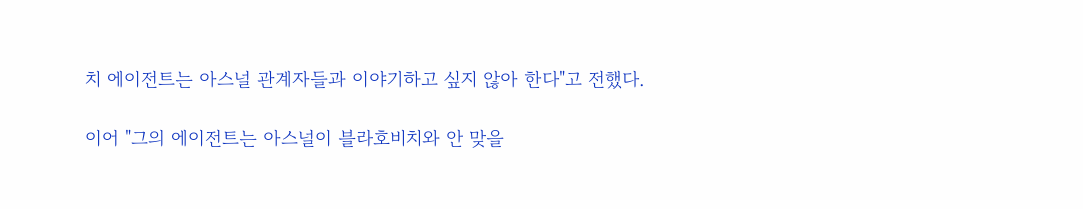치 에이전트는 아스널 관계자들과 이야기하고 싶지 않아 한다"고 전했다.

이어 "그의 에이전트는 아스널이 블라호비치와 안 맞을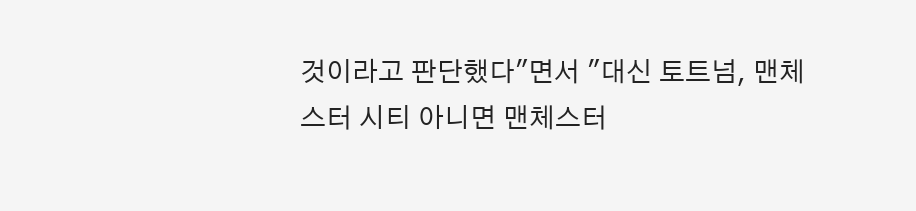것이라고 판단했다"면서 "대신 토트넘, 맨체스터 시티 아니면 맨체스터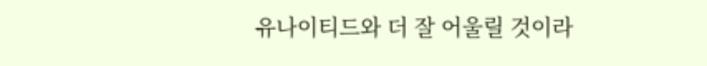유나이티드와 더 잘 어울릴 것이라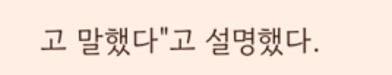고 말했다"고 설명했다.